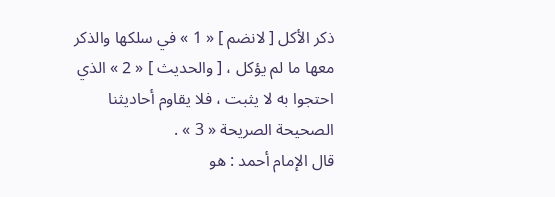ذكر الأكل [ لانضم ] « 1 » في سلكها والذكر معها ما لم يؤكل ، [ والحديث ] « 2 » الذي احتجوا به لا يثبت ، فلا يقاوم أحاديثنا الصحيحة الصريحة « 3 » .
قال الإمام أحمد : هو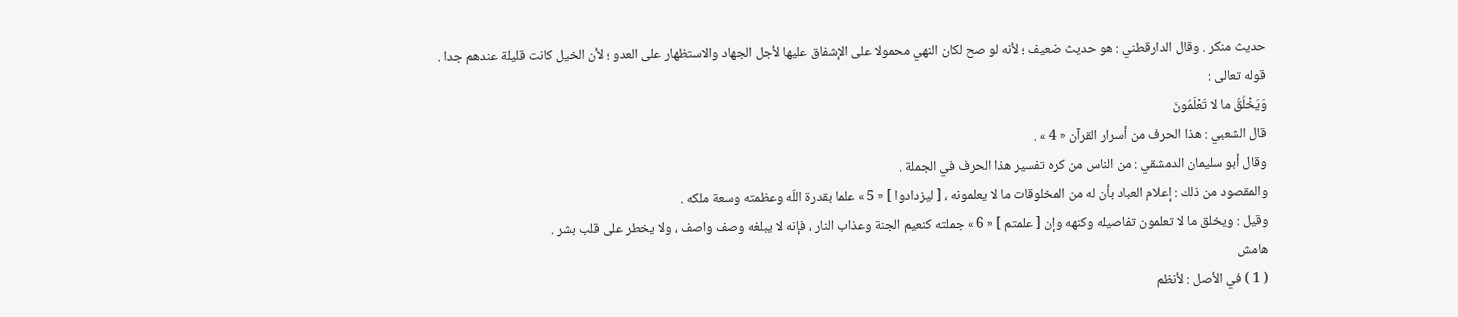حديث منكر . وقال الدارقطني : هو حديث ضعيف ؛ لأنه لو صح لكان النهي محمولا على الإشفاق عليها لأجل الجهاد والاستظهار على العدو ؛ لأن الخيل كانت قليلة عندهم جدا .
قوله تعالى :
وَيَخْلُقُ ما لا تَعْلَمُونَ
قال الشعبي : هذا الحرف من أسرار القرآن « 4 » .
وقال أبو سليمان الدمشقي : من الناس من كره تفسير هذا الحرف في الجملة .
والمقصود من ذلك : إعلام العباد بأن له من المخلوقات ما لا يعلمونه ، [ ليزدادوا ] « 5 » علما بقدرة اللّه وعظمته وسعة ملكه .
وقيل : ويخلق ما لا تعلمون تفاصيله وكنهه وإن [ علمتم ] « 6 » جملته كنعيم الجنة وعذاب النار ، فإنه لا يبلغه وصف واصف ، ولا يخطر على قلب بشر .
هامش
( 1 ) في الأصل : لأنظم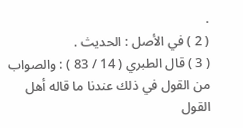.
( 2 ) في الأصل : الحديث .
( 3 ) قال الطبري ( 14 / 83 ) : والصواب من القول في ذلك عندنا ما قاله أهل القول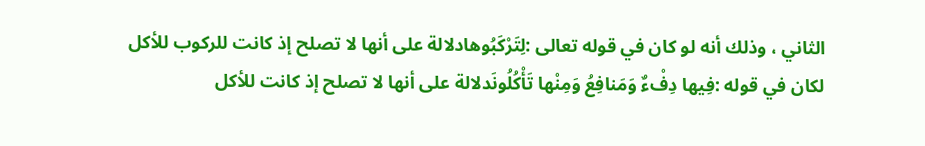الثاني ، وذلك أنه لو كان في قوله تعالى :لِتَرْكَبُوهادلالة على أنها لا تصلح إذ كانت للركوب للأكل لكان في قوله :فِيها دِفْءٌ وَمَنافِعُ وَمِنْها تَأْكُلُونَدلالة على أنها لا تصلح إذ كانت للأكل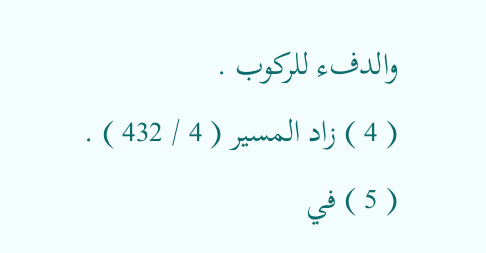والدفء للركوب .
( 4 ) زاد المسير ( 4 / 432 ) .
( 5 ) في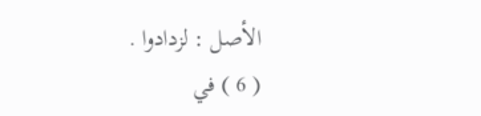الأصل : لزدادوا .
( 6 ) في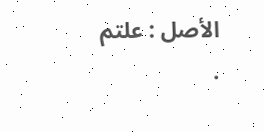الأصل : علتم .